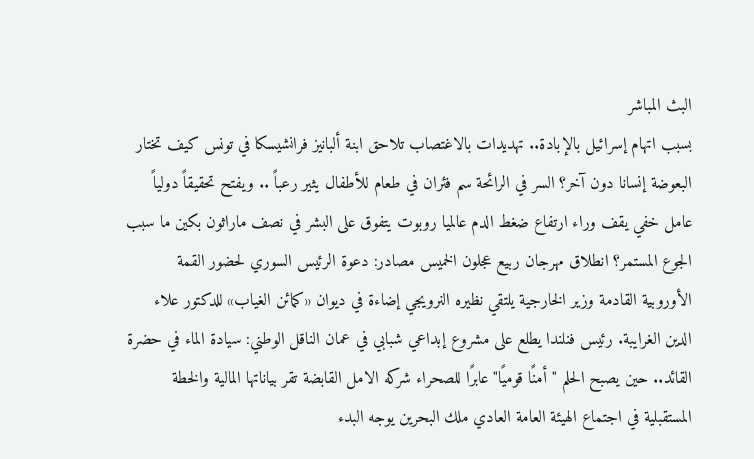البث المباشر
بسبب اتهام إسرائيل بالإبادة.. تهديدات بالاغتصاب تلاحق ابنة ألبانيز فرانشيسكا في تونس كيف تختار البعوضة إنسانا دون آخر؟ السر في الرائحة سم فئران في طعام للأطفال يثير رعباً .. ويفتح تحقيقاً دولياً عامل خفي يقف وراء ارتفاع ضغط الدم عالميا روبوت يتفوق على البشر في نصف ماراثون بكين ما سبب الجوع المستمر؟ انطلاق مهرجان ربيع عجلون الخميس مصادر: دعوة الرئيس السوري لحضور القمة الأوروبية القادمة وزير الخارجية يلتقي نظيره النرويجي إضاءة في ديوان «كمائن الغياب» للدكتور علاء الدين الغرايبة. رئيس فنلندا يطلع على مشروع إبداعي شبابي في عمان الناقل الوطني: سيادة الماء في حضرة القائد.. حين يصبح الحلم "أمنًا قوميًا" عابرًا للصحراء شركه الامل القابضة تقر بياناتها المالية والخطة المستقبلية في اجتماع الهيئة العامة العادي ملك البحرين يوجه البدء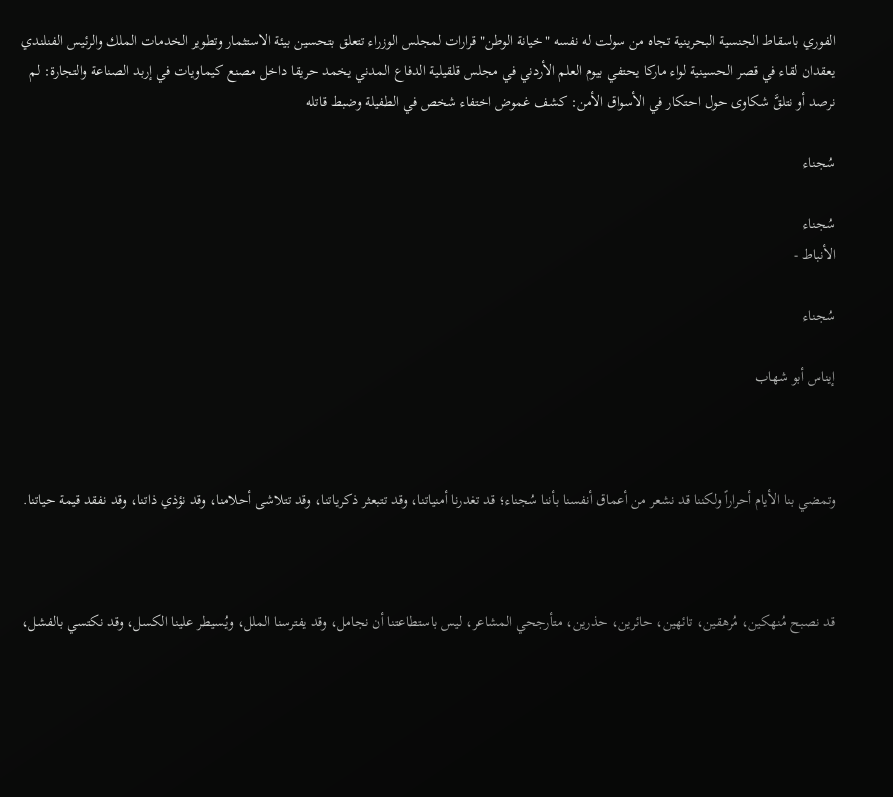الفوري باسقاط الجنسية البحرينية تجاه من سولت له نفسه "خيانة الوطن" قرارات لمجلس الوزراء تتعلق بتحسين بيئة الاستثمار وتطوير الخدمات الملك والرئيس الفنلندي يعقدان لقاء في قصر الحسينية لواء ماركا يحتفي بيوم العلم الأردني في مجلس قلقيلية الدفاع المدني يخمد حريقا داخل مصنع كيماويات في إربد الصناعة والتجارة: لم نرصد أو نتلقَّ شكاوى حول احتكار في الأسواق الأمن: كشف غموض اختفاء شخص في الطفيلة وضبط قاتله

سُجناء

سُجناء
الأنباط -

سُجناء

إيناس أبو شهاب



وتمضي بنا الأيام أحراراً ولكننا قد نشعر من أعماق أنفسنا بأننا سُجناء؛ قد تغدرنا أمنياتنا، وقد تتبعثر ذكرياتنا، وقد تتلاشى أحلامنا، وقد نؤذي ذاتنا، وقد نفقد قيمة حياتنا.



قد نصبح مُنهكين، مُرهقين، تائهين، حائرين، حذرين، متأرجحي المشاعر، ليس باستطاعتنا أن نجامل، وقد يفترسنا الملل، ويُسيطر علينا الكسل، وقد نكتسي بالفشل،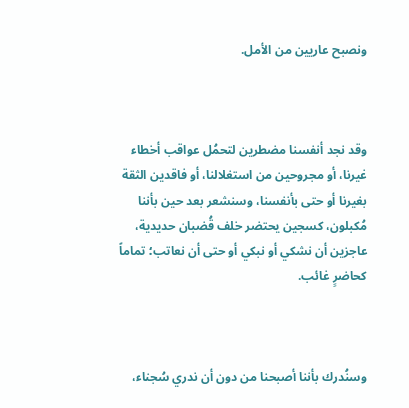ونصبح عاريين من الأمل.



وقد نجد أنفسنا مضطرين لتحمُل عواقب أخطاء غيرنا، أو مجروحين من استغلالنا، أو فاقدين الثقة بغيرنا أو حتى بأنفسنا، وسنشعر بعد حين بأننا مُكبلون، كسجين يحتضر خلف قُضبان حديدية، عاجزين أن نشكي أو نبكي أو حتى أن نعاتب؛ تماماً كحاضرٍ غائب.



وسنُدرك بأننا أصبحنا من دون أن ندري سُجناء،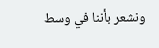ونشعر بأننا في وسط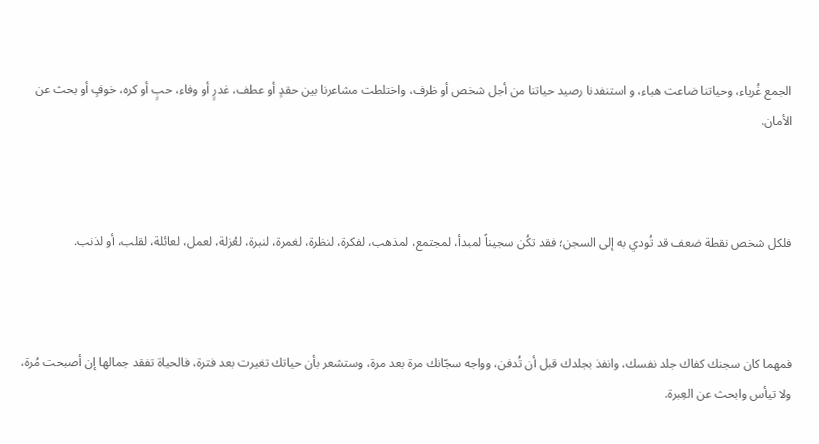الجمع غُرباء، وحياتنا ضاعت هباء، و استنفدنا رصيد حياتنا من أجل شخص أو ظرف، واختلطت مشاعرنا بين حقدٍ أو عطف، غدرٍ أو وفاء، حبٍ أو كره، خوفٍ أو بحث عن الأمان.



فلكل شخص نقطة ضعف قد تُودي به إلى السجن؛ فقد تكُن سجيناً لمبدأ، لمجتمع، لمذهب، لفكرة، لنظرة، لغمرة، لنبرة، لعُزلة، لعمل، لعائلة، لقلب، أو لذنب.



فمهما كان سجنك كفاك جلد نفسك، وانفذ بجلدك قبل أن تُدفن، وواجه سجّانك مرة بعد مرة، وستشعر بأن حياتك تغيرت بعد فترة، فالحياة تفقد جمالها إن أصبحت مُرة، ولا تيأس وابحث عن العِبرة.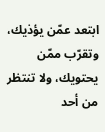ابتعد عمّن يؤذيك، وتقرّب ممّن يحتويك، ولا تنتظر من أحد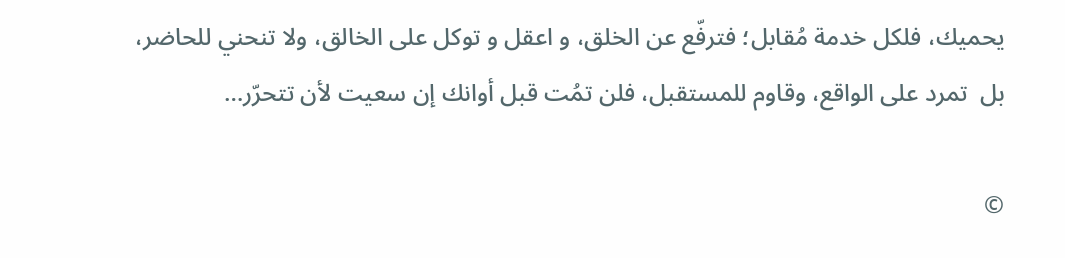يحميك، فلكل خدمة مُقابل؛ فترفّع عن الخلق، و اعقل و توكل على الخالق، ولا تنحني للحاضر، بل  تمرد على الواقع، وقاوم للمستقبل، فلن تمُت قبل أوانك إن سعيت لأن تتحرّر…

©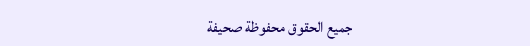جميع الحقوق محفوظة صحيفة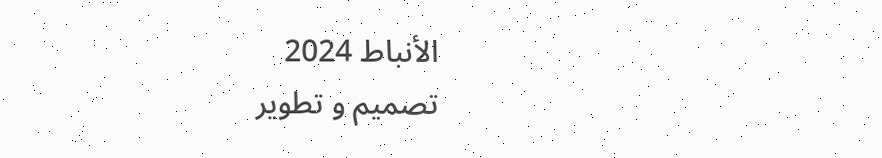الأنباط 2024
تصميم و تطوير